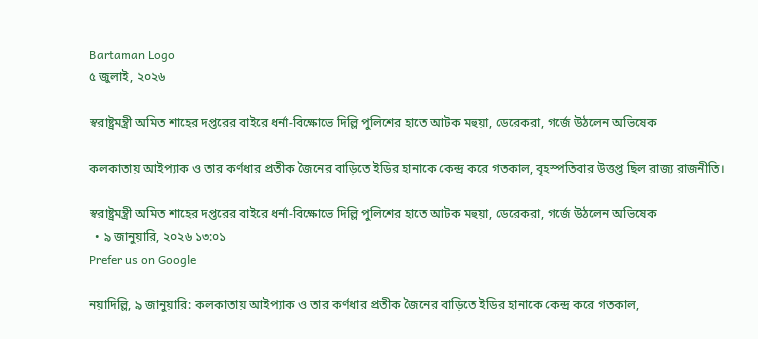Bartaman Logo
৫ জুলাই, ২০২৬

স্বরাষ্ট্রমন্ত্রী অমিত শাহের দপ্তরের বাইরে ধর্না-বিক্ষোভে দিল্লি পুলিশের হাতে আটক মহুয়া, ডেরেকরা, গর্জে উঠলেন অভিষেক

কলকাতায় আইপ্যাক ও তার কর্ণধার প্রতীক জৈনের বাড়িতে ইডির হানাকে কেন্দ্র করে গতকাল, বৃহস্পতিবার উত্তপ্ত ছিল রাজ্য রাজনীতি।

স্বরাষ্ট্রমন্ত্রী অমিত শাহের দপ্তরের বাইরে ধর্না-বিক্ষোভে দিল্লি পুলিশের হাতে আটক মহুয়া, ডেরেকরা, গর্জে উঠলেন অভিষেক
  • ৯ জানুয়ারি, ২০২৬ ১৩:০১
Prefer us on Google

নয়াদিল্লি, ৯ জানুয়ারি: কলকাতায় আইপ্যাক ও তার কর্ণধার প্রতীক জৈনের বাড়িতে ইডির হানাকে কেন্দ্র করে গতকাল,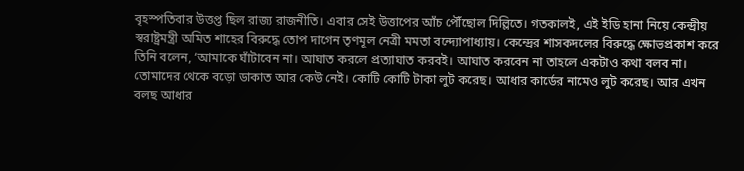বৃহস্পতিবার উত্তপ্ত ছিল রাজ্য রাজনীতি। এবার সেই উত্তাপের আঁচ পৌঁছোল দিল্লিতে। গতকালই, এই ইডি হানা নিয়ে কেন্দ্রীয় স্বরাষ্ট্রমন্ত্রী অমিত শাহের বিরুদ্ধে তোপ দাগেন তৃণমূল নেত্রী মমতা বন্দ্যোপাধ্যায়। কেন্দ্রের শাসকদলের বিরুদ্ধে ক্ষোভপ্রকাশ করে তিনি বলেন, ‘আমাকে ঘাঁটাবেন না। আঘাত করলে প্রত্যাঘাত করবই। আঘাত করবেন না তাহলে একটাও কথা বলব না। তোমাদের থেকে বড়ো ডাকাত আর কেউ নেই। কোটি কোটি টাকা লুট করেছ। আধার কার্ডের নামেও লুট করেছ। আর এখন বলছ আধার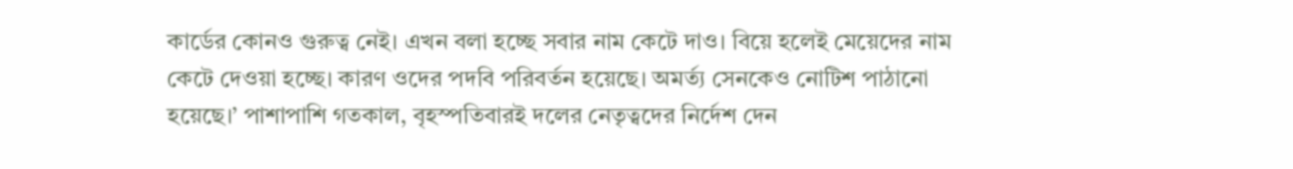কার্ডের কোনও গুরুত্ব নেই। এখন বলা হচ্ছে সবার নাম কেটে দাও। বিয়ে হলেই মেয়েদের নাম কেটে দেওয়া হচ্ছে। কারণ ওদের পদবি পরিবর্তন হয়েছে। অমর্ত্য সেনকেও নোটিশ পাঠানো হয়েছে।’ পাশাপাশি গতকাল, বৃহস্পতিবারই দলের নেতৃত্বদের নির্দেশ দেন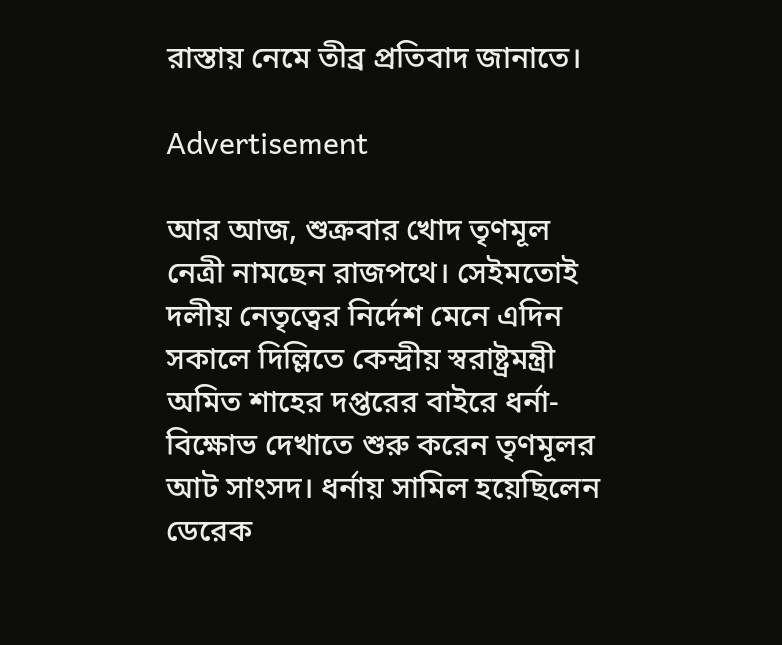রাস্তায় নেমে তীব্র প্রতিবাদ জানাতে।

Advertisement

আর আজ, শুক্রবার খোদ তৃণমূল নেত্রী নামছেন রাজপথে। সেইমতোই দলীয় নেতৃত্বের নির্দেশ মেনে এদিন সকালে দিল্লিতে কেন্দ্রীয় স্বরাষ্ট্রমন্ত্রী অমিত শাহের দপ্তরের বাইরে ধর্না-বিক্ষোভ দেখাতে শুরু করেন তৃণমূলর আট সাংসদ। ধর্নায় সামিল হয়েছিলেন ডেরেক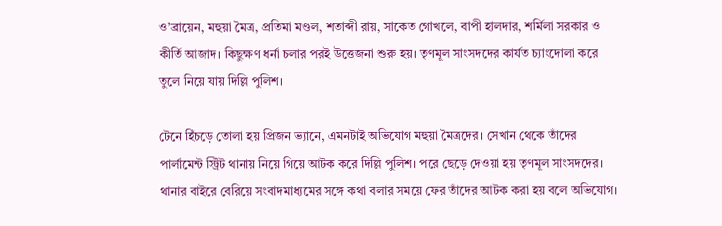ও’ব্রায়েন, মহুয়া মৈত্র, প্রতিমা মণ্ডল, শতাব্দী রায়, সাকেত গোখলে, বাপী হালদার, শর্মিলা সরকার ও কীর্তি আজাদ। কিছুক্ষণ ধর্না চলার পরই উত্তেজনা শুরু হয়। তৃণমূল সাংসদদের কার্যত চ্যাংদোলা করে তুলে নিয়ে যায় দিল্লি পুলিশ।

টেনে হিঁচড়ে তোলা হয় প্রিজন ভ্যানে, এমনটাই অভিযোগ মহুয়া মৈত্রদের। সেখান থেকে তাঁদের পার্লামেন্ট স্ট্রিট থানায় নিয়ে গিয়ে আটক করে দিল্লি পুলিশ। পরে ছেড়ে দেওয়া হয় তৃণমূল সাংসদদের। থানার বাইরে বেরিয়ে সংবাদমাধ্যমের সঙ্গে কথা বলার সময়ে ফের তাঁদের আটক করা হয় বলে অভিযোগ।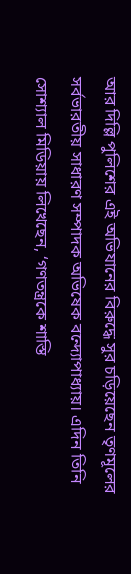আর দিল্লি পুলিশের এই অভিযানের বিরুদ্ধে সুর চড়িয়েছেন তৃণমূলের সর্বভারতীয় সাধারণ সম্পাদক অভিষেক বন্দ্যোপাধ্যায়। এদিন তিনি সোশ্যাল মিডিয়ায় লিখেছেন, ‘গণতন্ত্রকে শাস্তি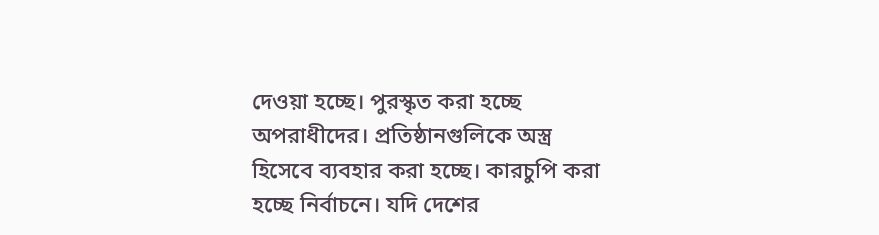দেওয়া হচ্ছে। পুরস্কৃত করা হচ্ছে অপরাধীদের। প্রতিষ্ঠানগুলিকে অস্ত্র হিসেবে ব্যবহার করা হচ্ছে। কারচুপি করা হচ্ছে নির্বাচনে। যদি দেশের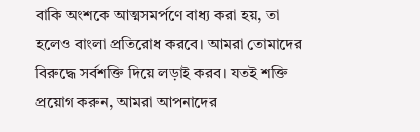বাকি অংশকে আত্মসমর্পণে বাধ্য করা হয়, তা হলেও বাংলা প্রতিরোধ করবে। আমরা তোমাদের বিরুদ্ধে সর্বশক্তি দিয়ে লড়াই করব। যতই শক্তি প্রয়োগ করুন, আমরা আপনাদের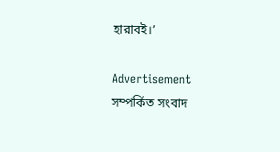হারাবই।’

Advertisement
সম্পর্কিত সংবাদ